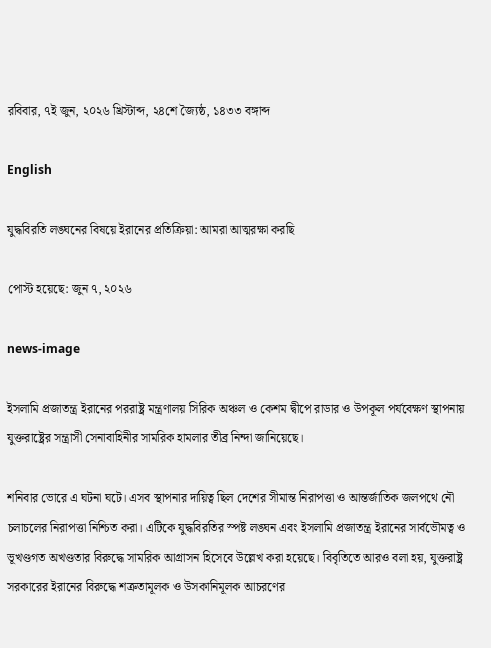রবিবার, ৭ই জুন, ২০২৬ খ্রিস্টাব্দ, ২৪শে জ্যৈষ্ঠ, ১৪৩৩ বঙ্গাব্দ

English

যুদ্ধবিরতি লঙ্ঘনের বিষয়ে ইরানের প্রতিক্রিয়া: আমরা আত্মরক্ষা করছি

পোস্ট হয়েছে: জুন ৭, ২০২৬

news-image

ইসলামি প্রজাতন্ত্র ইরানের পররাষ্ট্র মন্ত্রণালয় সিরিক অঞ্চল ও কেশম দ্বীপে রাডার ও উপকূল পর্যবেক্ষণ স্থাপনায় যুক্তরাষ্ট্রের সন্ত্রাসী সেনাবাহিনীর সামরিক হামলার তীব্র নিন্দা জানিয়েছে।

শনিবার ভোরে এ ঘটনা ঘটে। এসব স্থাপনার দায়িত্ব ছিল দেশের সীমান্ত নিরাপত্তা ও আন্তর্জাতিক জলপথে নৌ চলাচলের নিরাপত্তা নিশ্চিত করা। এটিকে যুদ্ধবিরতির স্পষ্ট লঙ্ঘন এবং ইসলামি প্রজাতন্ত্র ইরানের সার্বভৌমত্ব ও ভূখণ্ডগত অখণ্ডতার বিরুদ্ধে সামরিক আগ্রাসন হিসেবে উল্লেখ করা হয়েছে। বিবৃতিতে আরও বলা হয়, যুক্তরাষ্ট্র সরকারের ইরানের বিরুদ্ধে শত্রুতামূলক ও উসকানিমূলক আচরণের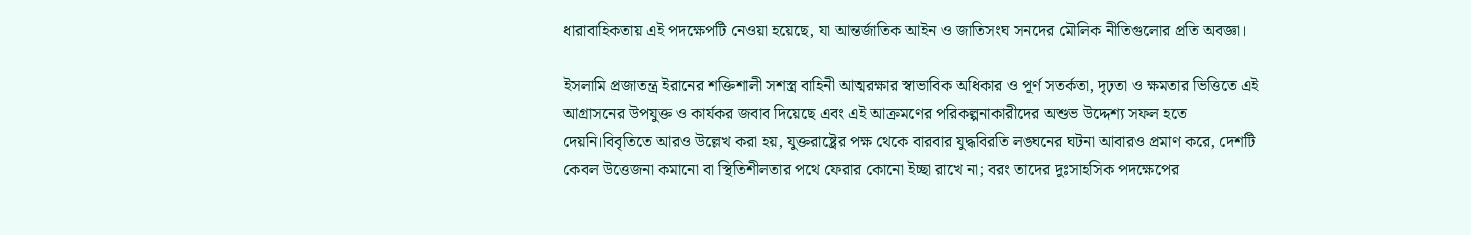ধারাবাহিকতায় এই পদক্ষেপটি নেওয়া হয়েছে, যা আন্তর্জাতিক আইন ও জাতিসংঘ সনদের মৌলিক নীতিগুলোর প্রতি অবজ্ঞা।

ইসলামি প্রজাতন্ত্র ইরানের শক্তিশালী সশস্ত্র বাহিনী আত্মরক্ষার স্বাভাবিক অধিকার ও পূর্ণ সতর্কতা, দৃঢ়তা ও ক্ষমতার ভিত্তিতে এই আগ্রাসনের উপযুক্ত ও কার্যকর জবাব দিয়েছে এবং এই আক্রমণের পরিকল্পনাকারীদের অশুভ উদ্দেশ্য সফল হতে দেয়নি।বিবৃতিতে আরও উল্লেখ করা হয়, যুক্তরাষ্ট্রের পক্ষ থেকে বারবার যুদ্ধবিরতি লঙ্ঘনের ঘটনা আবারও প্রমাণ করে, দেশটি কেবল উত্তেজনা কমানো বা স্থিতিশীলতার পথে ফেরার কোনো ইচ্ছা রাখে না; বরং তাদের দুঃসাহসিক পদক্ষেপের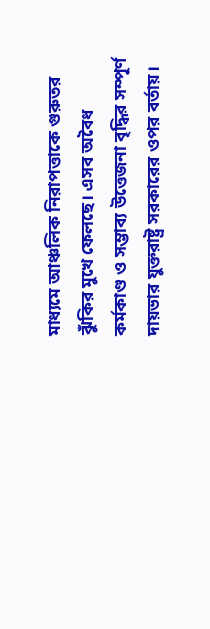মাধ্যমে আঞ্চলিক নিরাপত্তাকে গুরুতর ঝুঁকির মুখে ফেলছে। এসব অবৈধ কর্মকাণ্ড ও সম্ভাব্য উত্তেজনা বৃদ্ধির সম্পূর্ণ দায়ভার যুক্তরাষ্ট্র সরকারের ওপর বর্তায়।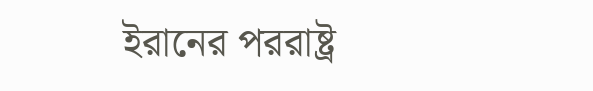ইরানের পররাষ্ট্র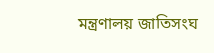মন্ত্রণালয় জাতিসংঘ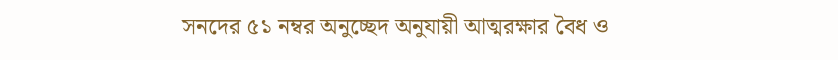সনদের ৫১ নম্বর অনুচ্ছেদ অনুযায়ী আত্মরক্ষার বৈধ ও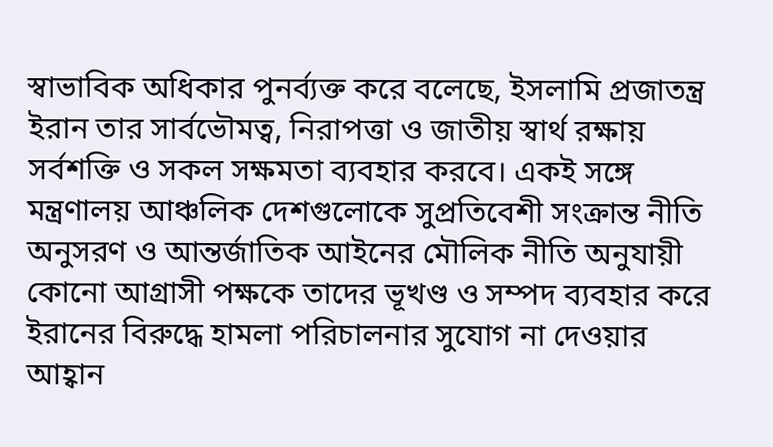স্বাভাবিক অধিকার পুনর্ব্যক্ত করে বলেছে, ইসলামি প্রজাতন্ত্র ইরান তার সার্বভৌমত্ব, নিরাপত্তা ও জাতীয় স্বার্থ রক্ষায় সর্বশক্তি ও সকল সক্ষমতা ব্যবহার করবে। একই সঙ্গে মন্ত্রণালয় আঞ্চলিক দেশগুলোকে সুপ্রতিবেশী সংক্রান্ত নীতি অনুসরণ ও আন্তর্জাতিক আইনের মৌলিক নীতি অনুযায়ী কোনো আগ্রাসী পক্ষকে তাদের ভূখণ্ড ও সম্পদ ব্যবহার করে ইরানের বিরুদ্ধে হামলা পরিচালনার সুযোগ না দেওয়ার আহ্বান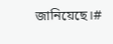জানিয়েছে।#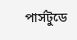পার্সটুডে